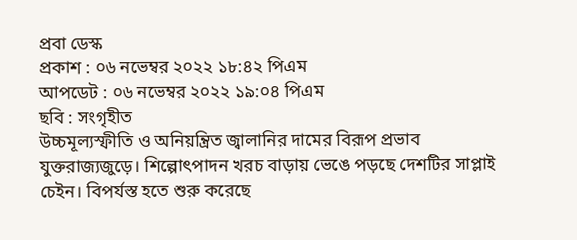প্রবা ডেস্ক
প্রকাশ : ০৬ নভেম্বর ২০২২ ১৮:৪২ পিএম
আপডেট : ০৬ নভেম্বর ২০২২ ১৯:০৪ পিএম
ছবি : সংগৃহীত
উচ্চমূল্যস্ফীতি ও অনিয়ন্ত্রিত জ্বালানির দামের বিরূপ প্রভাব যুক্তরাজ্যজুড়ে। শিল্পোৎপাদন খরচ বাড়ায় ভেঙে পড়ছে দেশটির সাপ্লাই চেইন। বিপর্যস্ত হতে শুরু করেছে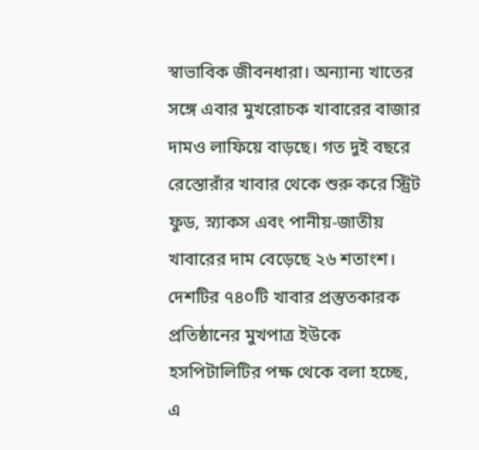স্বাভাবিক জীবনধারা। অন্যান্য খাতের সঙ্গে এবার মুখরোচক খাবারের বাজার দামও লাফিয়ে বাড়ছে। গত দুই বছরে রেস্তোরাঁর খাবার থেকে শুরু করে স্ট্রিট ফুড, স্ন্যাকস এবং পানীয়-জাতীয় খাবারের দাম বেড়েছে ২৬ শতাংশ। দেশটির ৭৪০টি খাবার প্রস্তুতকারক প্রতিষ্ঠানের মুখপাত্র ইউকে হসপিটালিটির পক্ষ থেকে বলা হচ্ছে, এ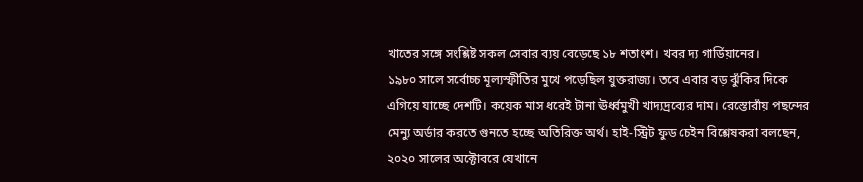খাতের সঙ্গে সংশ্লিষ্ট সকল সেবার ব্যয় বেড়েছে ১৮ শতাংশ। খবর দ্য গার্ডিয়ানের।
১৯৮০ সালে সর্বোচ্চ মূল্যস্ফীতির মুখে পড়েছিল যুক্তরাজ্য। তবে এবার বড় ঝুঁকির দিকে এগিয়ে যাচ্ছে দেশটি। কয়েক মাস ধরেই টানা ঊর্ধ্বমুখী খাদ্যদ্রব্যের দাম। রেস্তোরাঁয় পছন্দের মেন্যু অর্ডার করতে গুনতে হচ্ছে অতিরিক্ত অর্থ। হাই-স্ট্রিট ফুড চেইন বিশ্লেষকরা বলছেন, ২০২০ সালের অক্টোবরে যেখানে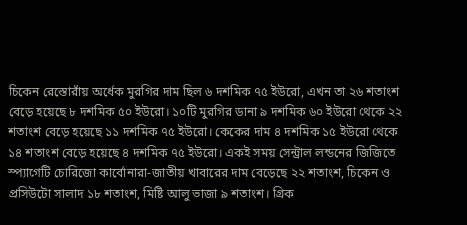চিকেন রেস্তোরাঁয় অর্ধেক মুরগির দাম ছিল ৬ দশমিক ৭৫ ইউরো, এখন তা ২৬ শতাংশ বেড়ে হয়েছে ৮ দশমিক ৫০ ইউরো। ১০টি মুরগির ডানা ৯ দশমিক ৬০ ইউরো থেকে ২২ শতাংশ বেড়ে হয়েছে ১১ দশমিক ৭৫ ইউরো। কেকের দাম ৪ দশমিক ১৫ ইউরো থেকে ১৪ শতাংশ বেড়ে হয়েছে ৪ দশমিক ৭৫ ইউরো। একই সময় সেন্ট্রাল লন্ডনের জিজিতে স্প্যাগেটি চোরিজো কার্বোনারা-জাতীয় খাবারের দাম বেড়েছে ২২ শতাংশ, চিকেন ও প্রসিউটো সালাদ ১৮ শতাংশ, মিষ্টি আলু ভাজা ৯ শতাংশ। গ্রিক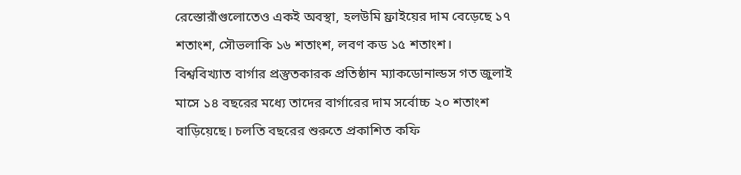রেস্তোরাঁগুলোতেও একই অবস্থা, হলউমি ফ্রাইয়ের দাম বেড়েছে ১৭ শতাংশ, সৌভলাকি ১৬ শতাংশ, লবণ কড ১৫ শতাংশ।
বিশ্ববিখ্যাত বার্গার প্রস্তুতকারক প্রতিষ্ঠান ম্যাকডোনাল্ডস গত জুলাই মাসে ১৪ বছরের মধ্যে তাদের বার্গারের দাম সর্বোচ্চ ২০ শতাংশ বাড়িয়েছে। চলতি বছরের শুরুতে প্রকাশিত কফি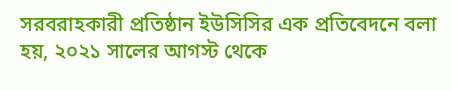সরবরাহকারী প্রতিষ্ঠান ইউসিসির এক প্রতিবেদনে বলা হয়, ২০২১ সালের আগস্ট থেকে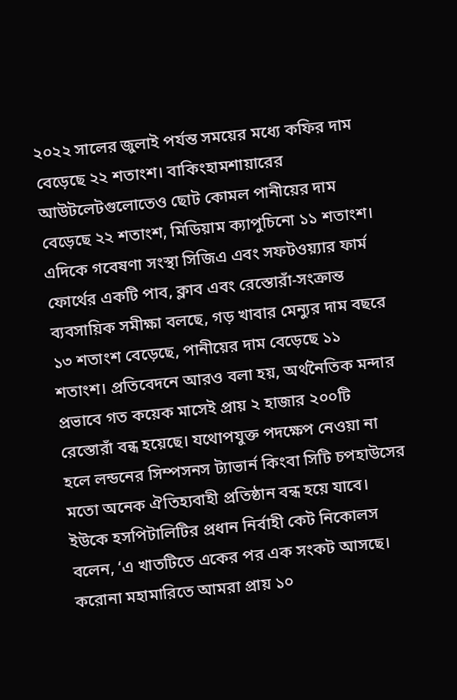২০২২ সালের জুলাই পর্যন্ত সময়ের মধ্যে কফির দাম বেড়েছে ২২ শতাংশ। বাকিংহামশায়ারের আউটলেটগুলোতেও ছোট কোমল পানীয়ের দাম বেড়েছে ২২ শতাংশ, মিডিয়াম ক্যাপুচিনো ১১ শতাংশ।
এদিকে গবেষণা সংস্থা সিজিএ এবং সফটওয়্যার ফার্ম ফোর্থের একটি পাব, ক্লাব এবং রেস্তোরাঁ-সংক্রান্ত ব্যবসায়িক সমীক্ষা বলছে, গড় খাবার মেন্যুর দাম বছরে ১৩ শতাংশ বেড়েছে, পানীয়ের দাম বেড়েছে ১১ শতাংশ। প্রতিবেদনে আরও বলা হয়, অর্থনৈতিক মন্দার প্রভাবে গত কয়েক মাসেই প্রায় ২ হাজার ২০০টি রেস্তোরাঁ বন্ধ হয়েছে। যথোপযুক্ত পদক্ষেপ নেওয়া না হলে লন্ডনের সিম্পসনস ট্যাভার্ন কিংবা সিটি চপহাউসের মতো অনেক ঐতিহ্যবাহী প্রতিষ্ঠান বন্ধ হয়ে যাবে। ইউকে হসপিটালিটির প্রধান নির্বাহী কেট নিকোলস বলেন, ‘এ খাতটিতে একের পর এক সংকট আসছে। করোনা মহামারিতে আমরা প্রায় ১০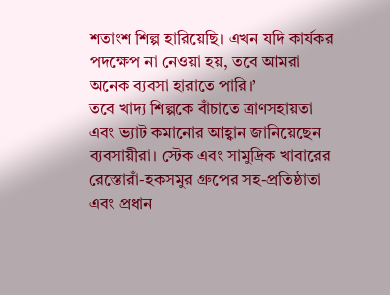শতাংশ শিল্প হারিয়েছি। এখন যদি কার্যকর পদক্ষেপ না নেওয়া হয়, তবে আমরা অনেক ব্যবসা হারাতে পারি।’
তবে খাদ্য শিল্পকে বাঁচাতে ত্রাণসহায়তা এবং ভ্যাট কমানোর আহ্বান জানিয়েছেন ব্যবসায়ীরা। স্টেক এবং সামুদ্রিক খাবারের রেস্তোরাঁ-হকসমুর গ্রুপের সহ-প্রতিষ্ঠাতা এবং প্রধান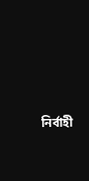নির্বাহী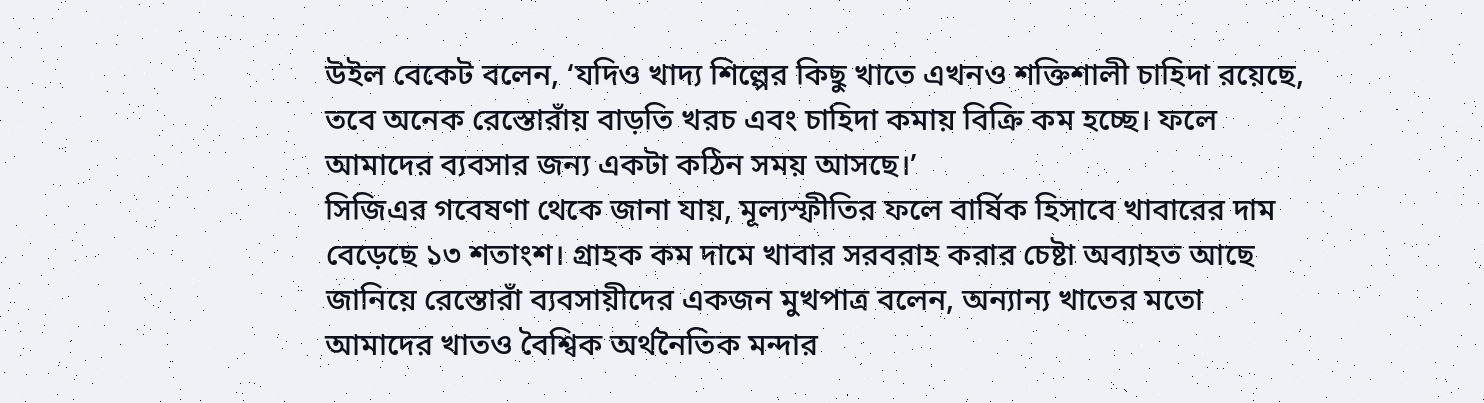উইল বেকেট বলেন, ‘যদিও খাদ্য শিল্পের কিছু খাতে এখনও শক্তিশালী চাহিদা রয়েছে, তবে অনেক রেস্তোরাঁয় বাড়তি খরচ এবং চাহিদা কমায় বিক্রি কম হচ্ছে। ফলে আমাদের ব্যবসার জন্য একটা কঠিন সময় আসছে।’
সিজিএর গবেষণা থেকে জানা যায়, মূল্যস্ফীতির ফলে বার্ষিক হিসাবে খাবারের দাম বেড়েছে ১৩ শতাংশ। গ্রাহক কম দামে খাবার সরবরাহ করার চেষ্টা অব্যাহত আছে জানিয়ে রেস্তোরাঁ ব্যবসায়ীদের একজন মুখপাত্র বলেন, অন্যান্য খাতের মতো আমাদের খাতও বৈশ্বিক অর্থনৈতিক মন্দার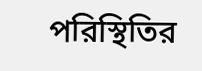পরিস্থিতির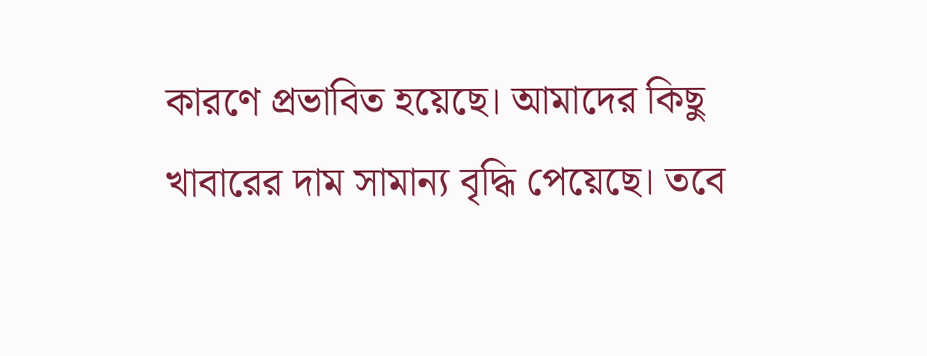কারণে প্রভাবিত হয়েছে। আমাদের কিছু খাবারের দাম সামান্য বৃদ্ধি পেয়েছে। তবে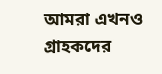আমরা এখনও গ্রাহকদের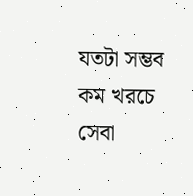যতটা সম্ভব কম খরচে সেবা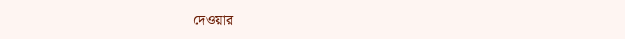দেওয়ার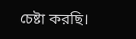চেষ্টা করছি।